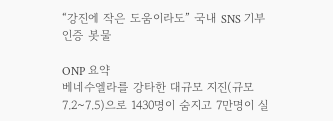“강진에 작은 도움이라도” 국내 SNS 기부인증 봇물

ONP 요약
베네수엘라를 강타한 대규모 지진(규모 7.2~7.5)으로 1430명이 숨지고 7만명이 실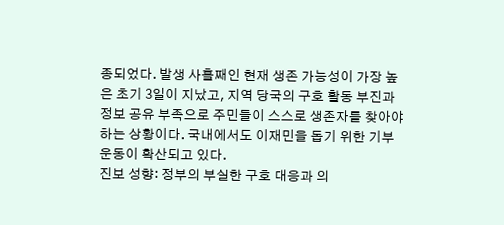종되었다. 발생 사흘째인 현재 생존 가능성이 가장 높은 초기 3일이 지났고, 지역 당국의 구호 활동 부진과 정보 공유 부족으로 주민들이 스스로 생존자를 찾아야 하는 상황이다. 국내에서도 이재민을 돕기 위한 기부 운동이 확산되고 있다.
진보 성향: 정부의 부실한 구호 대응과 의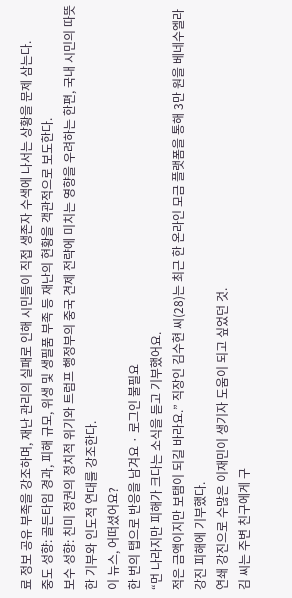료 정보 공유 부족을 강조하며, 재난 관리의 실패로 인해 시민들이 직접 생존자 수색에 나서는 상황을 문제 삼는다.
중도 성향: 골든타임 경과, 피해 규모, 위생 및 생필품 부족 등 재난의 현황을 객관적으로 보도한다.
보수 성향: 친미 정권의 정치적 위기와 트럼프 행정부의 중국 견제 전략에 미치는 영향을 우려하는 한편, 국내 시민의 따뜻한 기부와 인도적 연대를 강조한다.
이 뉴스, 어떠셨어요?
한 번의 탭으로 반응을 남겨요 · 로그인 불필요
“먼 나라지만 피해가 크다는 소식을 듣고 기부했어요.
적은 금액이지만 보탬이 되길 바라요.” 직장인 김수현 씨(28)는 최근 한 온라인 모금 플랫폼을 통해 3만 원을 베네수엘라 강진 피해에 기부했다.
연쇄 강진으로 수많은 이재민이 생기자 도움이 되고 싶었던 것.
김 씨는 주변 친구에게 구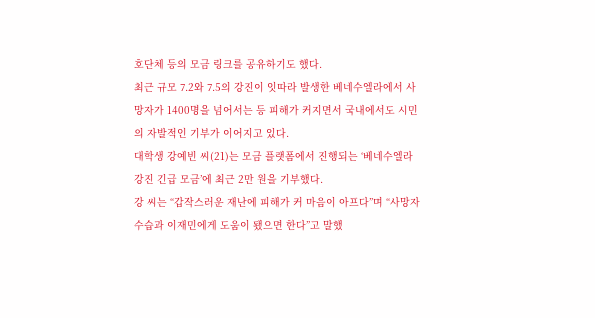호단체 등의 모금 링크를 공유하기도 했다.
최근 규모 7.2와 7.5의 강진이 잇따라 발생한 베네수엘라에서 사망자가 1400명을 넘어서는 등 피해가 커지면서 국내에서도 시민의 자발적인 기부가 이어지고 있다.
대학생 강예빈 씨(21)는 모금 플랫폼에서 진행되는 ‘베네수엘라 강진 긴급 모금’에 최근 2만 원을 기부했다.
강 씨는 “갑작스러운 재난에 피해가 커 마음이 아프다”며 “사망자 수습과 이재민에게 도움이 됐으면 한다”고 말했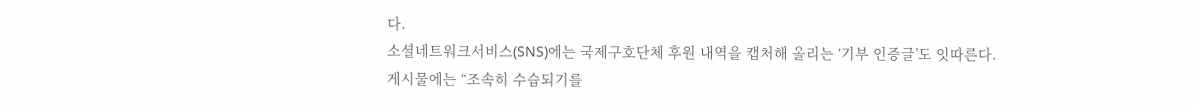다.
소셜네트워크서비스(SNS)에는 국제구호단체 후원 내역을 캡처해 올리는 ‘기부 인증글’도 잇따른다.
게시물에는 “조속히 수습되기를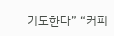기도한다” “커피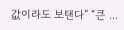값이라도 보탠다” “큰 ...